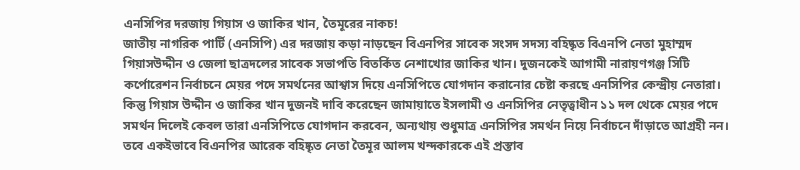এনসিপির দরজায় গিয়াস ও জাকির খান, তৈমূরের নাকচ!
জাতীয় নাগরিক পার্টি (এনসিপি) এর দরজায় কড়া নাড়ছেন বিএনপির সাবেক সংসদ সদস্য বহিষ্কৃত বিএনপি নেতা মুহাম্মদ গিয়াসউদ্দীন ও জেলা ছাত্রদলের সাবেক সভাপতি বিতর্কিত নেশাখোর জাকির খান। দুজনকেই আগামী নারায়ণগঞ্জ সিটি কর্পোরেশন নির্বাচনে মেয়র পদে সমর্থনের আশ্বাস দিয়ে এনসিপিতে যোগদান করানোর চেষ্টা করছে এনসিপির কেন্দ্রীয় নেতারা। কিন্তু গিয়াস উদ্দীন ও জাকির খান দুজনই দাবি করেছেন জামায়াতে ইসলামী ও এনসিপির নেতৃত্বাধীন ১১ দল থেকে মেয়র পদে সমর্থন দিলেই কেবল তারা এনসিপিতে যোগদান করবেন, অন্যথায় শুধুমাত্র এনসিপির সমর্থন নিয়ে নির্বাচনে দাঁড়াতে আগ্রহী নন।
তবে একইভাবে বিএনপির আরেক বহিষ্কৃত নেতা তৈমূর আলম খন্দকারকে এই প্রস্তাব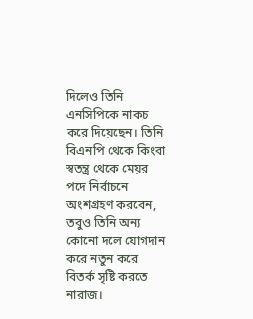দিলেও তিনি এনসিপিকে নাকচ করে দিয়েছেন। তিনি বিএনপি থেকে কিংবা স্বতন্ত্র থেকে মেয়র পদে নির্বাচনে অংশগ্রহণ করবেন, তবুও তিনি অন্য কোনো দলে যোগদান করে নতুন করে বিতর্ক সৃষ্টি করতে নারাজ।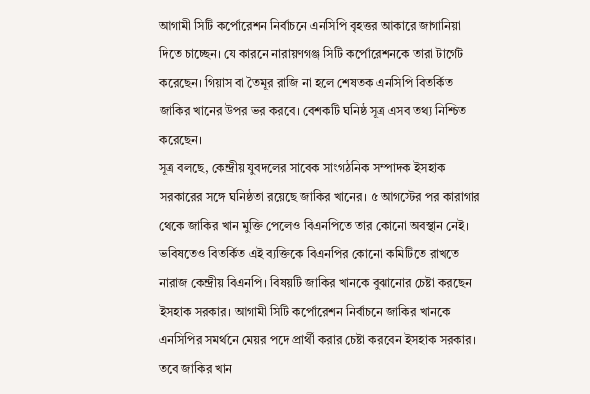আগামী সিটি কর্পোরেশন নির্বাচনে এনসিপি বৃহত্তর আকারে জাগানিয়া দিতে চাচ্ছেন। যে কারনে নারায়ণগঞ্জ সিটি কর্পোরেশনকে তারা টার্গেট করেছেন। গিয়াস বা তৈমূর রাজি না হলে শেষতক এনসিপি বিতর্কিত জাকির খানের উপর ভর করবে। বেশকটি ঘনিষ্ঠ সূত্র এসব তথ্য নিশ্চিত করেছেন।
সূত্র বলছে, কেন্দ্রীয় যুবদলের সাবেক সাংগঠনিক সম্পাদক ইসহাক সরকারের সঙ্গে ঘনিষ্ঠতা রয়েছে জাকির খানের। ৫ আগস্টের পর কারাগার থেকে জাকির খান মুক্তি পেলেও বিএনপিতে তার কোনো অবস্থান নেই। ভবিষতেও বিতর্কিত এই ব্যক্তিকে বিএনপির কোনো কমিটিতে রাখতে নারাজ কেন্দ্রীয় বিএনপি। বিষয়টি জাকির খানকে বুঝানোর চেষ্টা করছেন ইসহাক সরকার। আগামী সিটি কর্পোরেশন নির্বাচনে জাকির খানকে এনসিপির সমর্থনে মেয়র পদে প্রার্থী করার চেষ্টা করবেন ইসহাক সরকার। তবে জাকির খান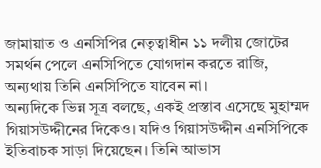জামায়াত ও এনসিপির নেতৃত্বাধীন ১১ দলীয় জোটের সমর্থন পেলে এনসিপিতে যোগদান করতে রাজি, অন্যথায় তিনি এনসিপিতে যাবেন না।
অন্যদিকে ভিন্ন সূত্র বলছে, একই প্রস্তাব এসেছে মুহাম্মদ গিয়াসউদ্দীনের দিকেও। যদিও গিয়াসউদ্দীন এনসিপিকে ইতিবাচক সাড়া দিয়েছেন। তিনি আভাস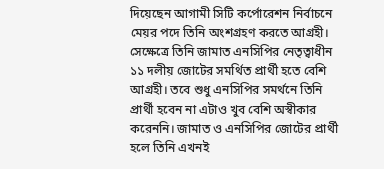দিয়েছেন আগামী সিটি কর্পোরেশন নির্বাচনে মেয়র পদে তিনি অংশগ্রহণ করতে আগ্রহী। সেক্ষেত্রে তিনি জামাত এনসিপির নেতৃত্বাধীন ১১ দলীয় জোটের সমর্থিত প্রার্থী হতে বেশি আগ্রহী। তবে শুধু এনসিপির সমর্থনে তিনি প্রার্থী হবেন না এটাও খুব বেশি অস্বীকার করেননি। জামাত ও এনসিপির জোটের প্রার্থী হলে তিনি এখনই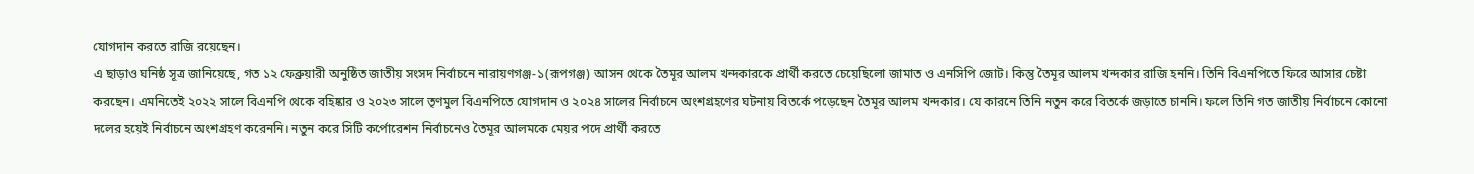যোগদান করতে রাজি রয়েছেন।
এ ছাড়াও ঘনিষ্ঠ সূত্র জানিয়েছে, গত ১২ ফেব্রুয়ারী অনুষ্ঠিত জাতীয় সংসদ নির্বাচনে নারায়ণগঞ্জ-১(রূপগঞ্জ) আসন থেকে তৈমূর আলম খন্দকারকে প্রার্থী করতে চেয়েছিলো জামাত ও এনসিপি জোট। কিন্তু তৈমূর আলম খন্দকার রাজি হননি। তিনি বিএনপিতে ফিরে আসার চেষ্টা করছেন। এমনিতেই ২০২২ সালে বিএনপি থেকে বহিষ্কার ও ২০২৩ সালে তৃণমুল বিএনপিতে যোগদান ও ২০২৪ সালের নির্বাচনে অংশগ্রহণের ঘটনায় বিতর্কে পড়েছেন তৈমূর আলম খন্দকার। যে কারনে তিনি নতুন করে বিতর্কে জড়াতে চাননি। ফলে তিনি গত জাতীয় নির্বাচনে কোনো দলের হয়েই নির্বাচনে অংশগ্রহণ করেননি। নতুন করে সিটি কর্পোরেশন নির্বাচনেও তৈমূর আলমকে মেয়র পদে প্রার্থী করতে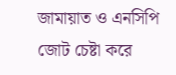জামায়াত ও এনসিপি জোট চেষ্টা করে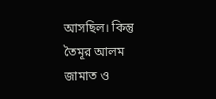আসছিল। কিন্তু তৈমূর আলম জামাত ও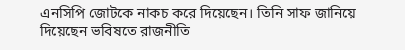এনসিপি জোটকে নাকচ করে দিয়েছেন। তিনি সাফ জানিয়ে দিয়েছেন ভবিষতে রাজনীতি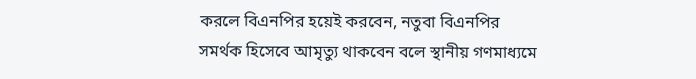করলে বিএনপির হয়েই করবেন, নতুবা বিএনপির সমর্থক হিসেবে আমৃত্যু থাকবেন বলে স্থানীয় গণমাধ্যমে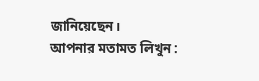জানিয়েছেন।
আপনার মতামত লিখুন :